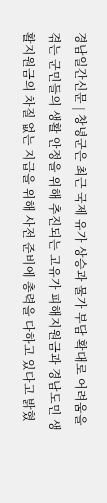경남일간신문 | 창녕군은 최근 국제 유가 상승과 물가 부담 확대로 어려움을 겪는 군민들의 생활 안정을 위해 추진되는 고유가 피해지원금과 경남도민 생활지원금의 차질 없는 지급을 위해 사전 준비에 총력을 다하고 있다고 밝혔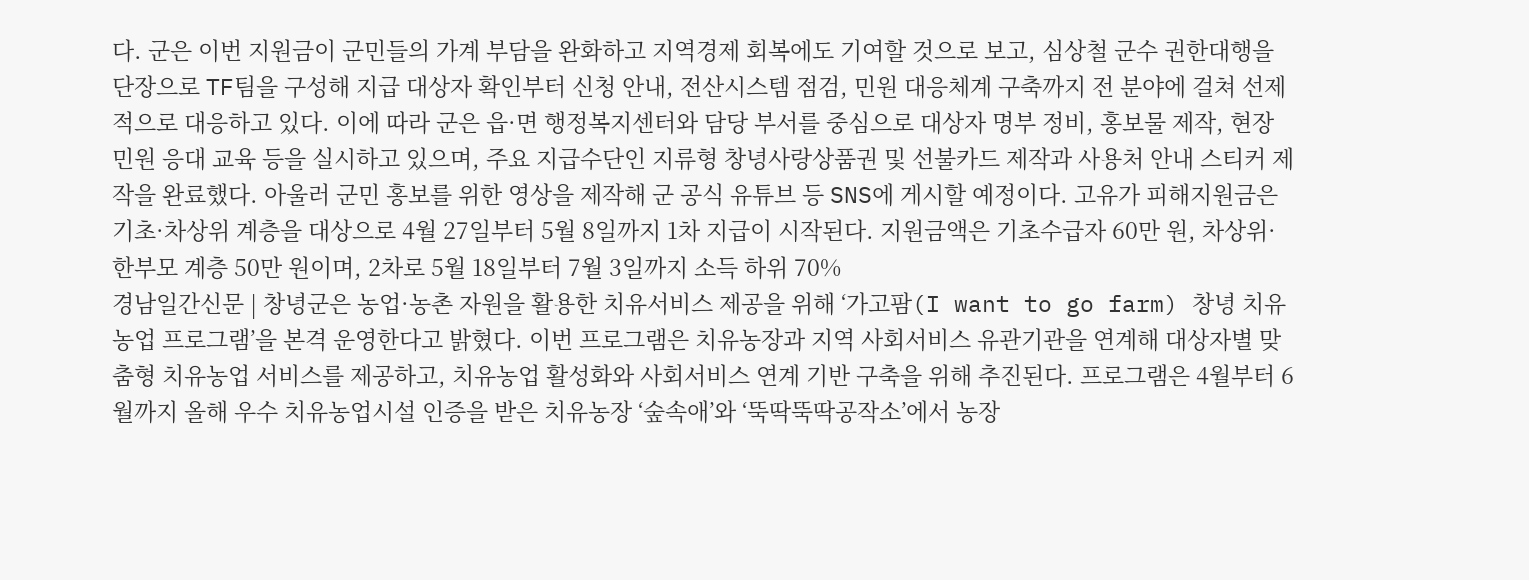다. 군은 이번 지원금이 군민들의 가계 부담을 완화하고 지역경제 회복에도 기여할 것으로 보고, 심상철 군수 권한대행을 단장으로 TF팀을 구성해 지급 대상자 확인부터 신청 안내, 전산시스템 점검, 민원 대응체계 구축까지 전 분야에 걸쳐 선제적으로 대응하고 있다. 이에 따라 군은 읍·면 행정복지센터와 담당 부서를 중심으로 대상자 명부 정비, 홍보물 제작, 현장 민원 응대 교육 등을 실시하고 있으며, 주요 지급수단인 지류형 창녕사랑상품권 및 선불카드 제작과 사용처 안내 스티커 제작을 완료했다. 아울러 군민 홍보를 위한 영상을 제작해 군 공식 유튜브 등 SNS에 게시할 예정이다. 고유가 피해지원금은 기초·차상위 계층을 대상으로 4월 27일부터 5월 8일까지 1차 지급이 시작된다. 지원금액은 기초수급자 60만 원, 차상위·한부모 계층 50만 원이며, 2차로 5월 18일부터 7월 3일까지 소득 하위 70%
경남일간신문 | 창녕군은 농업·농촌 자원을 활용한 치유서비스 제공을 위해 ‘가고팜(I want to go farm) 창녕 치유농업 프로그램’을 본격 운영한다고 밝혔다. 이번 프로그램은 치유농장과 지역 사회서비스 유관기관을 연계해 대상자별 맞춤형 치유농업 서비스를 제공하고, 치유농업 활성화와 사회서비스 연계 기반 구축을 위해 추진된다. 프로그램은 4월부터 6월까지 올해 우수 치유농업시설 인증을 받은 치유농장 ‘숲속애’와 ‘뚝딱뚝딱공작소’에서 농장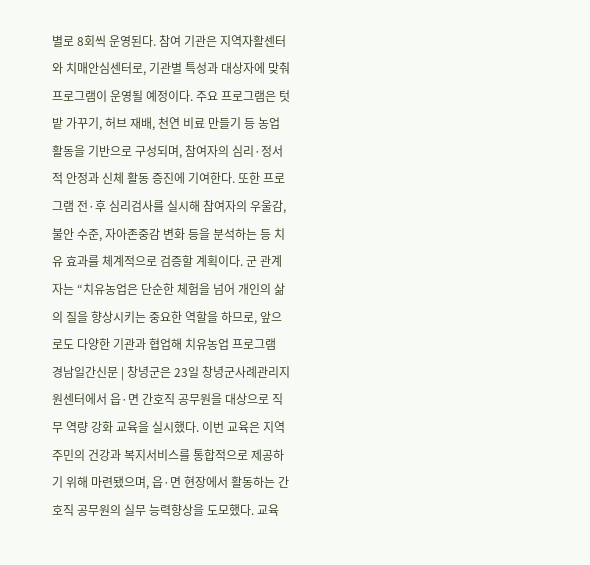별로 8회씩 운영된다. 참여 기관은 지역자활센터와 치매안심센터로, 기관별 특성과 대상자에 맞춰 프로그램이 운영될 예정이다. 주요 프로그램은 텃밭 가꾸기, 허브 재배, 천연 비료 만들기 등 농업 활동을 기반으로 구성되며, 참여자의 심리·정서적 안정과 신체 활동 증진에 기여한다. 또한 프로그램 전·후 심리검사를 실시해 참여자의 우울감, 불안 수준, 자아존중감 변화 등을 분석하는 등 치유 효과를 체계적으로 검증할 계획이다. 군 관계자는 “치유농업은 단순한 체험을 넘어 개인의 삶의 질을 향상시키는 중요한 역할을 하므로, 앞으로도 다양한 기관과 협업해 치유농업 프로그램
경남일간신문 | 창녕군은 23일 창녕군사례관리지원센터에서 읍·면 간호직 공무원을 대상으로 직무 역량 강화 교육을 실시했다. 이번 교육은 지역 주민의 건강과 복지서비스를 통합적으로 제공하기 위해 마련됐으며, 읍·면 현장에서 활동하는 간호직 공무원의 실무 능력향상을 도모했다. 교육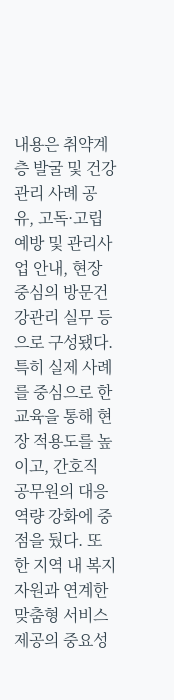내용은 취약계층 발굴 및 건강관리 사례 공유, 고독·고립 예방 및 관리사업 안내, 현장 중심의 방문건강관리 실무 등으로 구성됐다. 특히 실제 사례를 중심으로 한 교육을 통해 현장 적용도를 높이고, 간호직 공무원의 대응 역량 강화에 중점을 뒀다. 또한 지역 내 복지자원과 연계한 맞춤형 서비스 제공의 중요성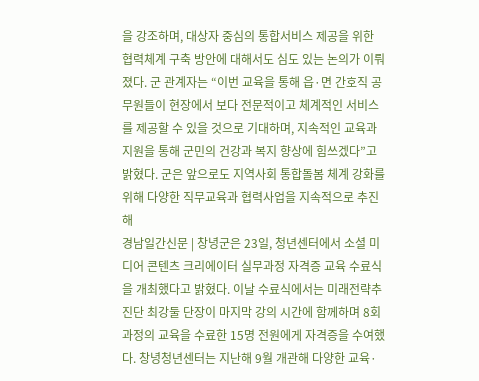을 강조하며, 대상자 중심의 통합서비스 제공을 위한 협력체계 구축 방안에 대해서도 심도 있는 논의가 이뤄졌다. 군 관계자는 “이번 교육을 통해 읍·면 간호직 공무원들이 현장에서 보다 전문적이고 체계적인 서비스를 제공할 수 있을 것으로 기대하며, 지속적인 교육과 지원을 통해 군민의 건강과 복지 향상에 힘쓰겠다”고 밝혔다. 군은 앞으로도 지역사회 통합돌봄 체계 강화를 위해 다양한 직무교육과 협력사업을 지속적으로 추진해
경남일간신문 | 창녕군은 23일, 청년센터에서 소셜 미디어 콘텐츠 크리에이터 실무과정 자격증 교육 수료식을 개최했다고 밝혔다. 이날 수료식에서는 미래전략추진단 최강둘 단장이 마지막 강의 시간에 함께하며 8회 과정의 교육을 수료한 15명 전원에게 자격증을 수여했다. 창녕청년센터는 지난해 9월 개관해 다양한 교육·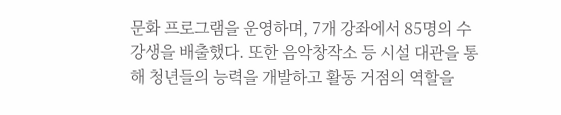문화 프로그램을 운영하며, 7개 강좌에서 85명의 수강생을 배출했다. 또한 음악창작소 등 시설 대관을 통해 청년들의 능력을 개발하고 활동 거점의 역할을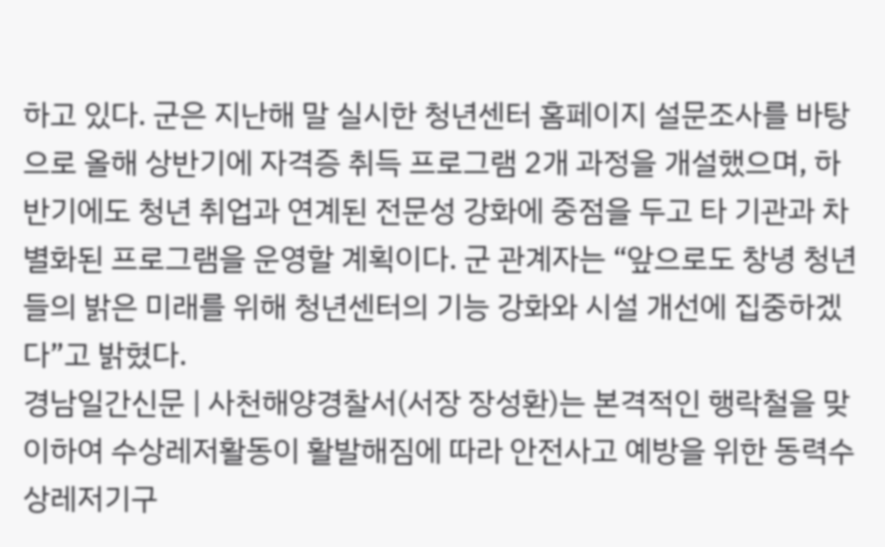하고 있다. 군은 지난해 말 실시한 청년센터 홈페이지 설문조사를 바탕으로 올해 상반기에 자격증 취득 프로그램 2개 과정을 개설했으며, 하반기에도 청년 취업과 연계된 전문성 강화에 중점을 두고 타 기관과 차별화된 프로그램을 운영할 계획이다. 군 관계자는 “앞으로도 창녕 청년들의 밝은 미래를 위해 청년센터의 기능 강화와 시설 개선에 집중하겠다”고 밝혔다.
경남일간신문 | 사천해양경찰서(서장 장성환)는 본격적인 행락철을 맞이하여 수상레저활동이 활발해짐에 따라 안전사고 예방을 위한 동력수상레저기구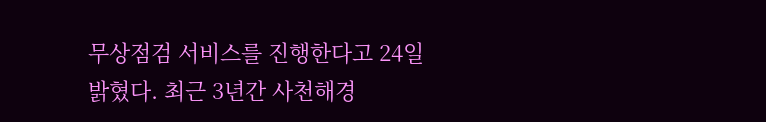무상점검 서비스를 진행한다고 24일 밝혔다. 최근 3년간 사천해경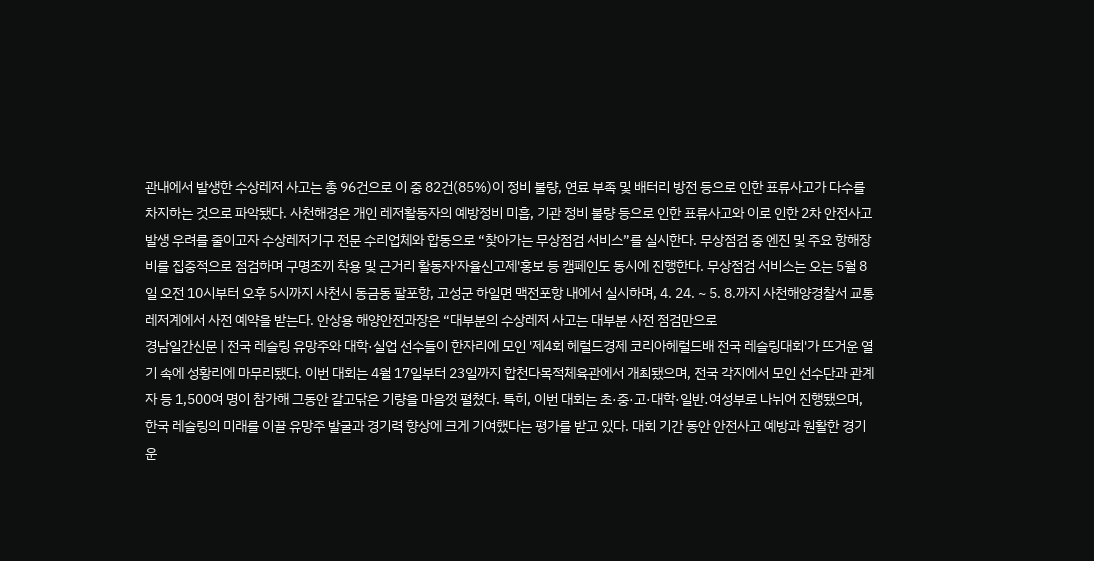관내에서 발생한 수상레저 사고는 총 96건으로 이 중 82건(85%)이 정비 불량, 연료 부족 및 배터리 방전 등으로 인한 표류사고가 다수를 차지하는 것으로 파악됐다. 사천해경은 개인 레저활동자의 예방정비 미흡, 기관 정비 불량 등으로 인한 표류사고와 이로 인한 2차 안전사고 발생 우려를 줄이고자 수상레저기구 전문 수리업체와 합동으로 “찾아가는 무상점검 서비스”를 실시한다. 무상점검 중 엔진 및 주요 항해장비를 집중적으로 점검하며 구명조끼 착용 및 근거리 활동자'자율신고제'홍보 등 캠페인도 동시에 진행한다. 무상점검 서비스는 오는 5월 8일 오전 10시부터 오후 5시까지 사천시 동금동 팔포항, 고성군 하일면 맥전포항 내에서 실시하며, 4. 24. ~ 5. 8.까지 사천해양경찰서 교통레저계에서 사전 예약을 받는다. 안상용 해양안전과장은 “대부분의 수상레저 사고는 대부분 사전 점검만으로
경남일간신문 | 전국 레슬링 유망주와 대학·실업 선수들이 한자리에 모인 '제4회 헤럴드경제 코리아헤럴드배 전국 레슬링대회'가 뜨거운 열기 속에 성황리에 마무리됐다. 이번 대회는 4월 17일부터 23일까지 합천다목적체육관에서 개최됐으며, 전국 각지에서 모인 선수단과 관계자 등 1,500여 명이 참가해 그동안 갈고닦은 기량을 마음껏 펼쳤다. 특히, 이번 대회는 초·중·고·대학·일반․여성부로 나뉘어 진행됐으며, 한국 레슬링의 미래를 이끌 유망주 발굴과 경기력 향상에 크게 기여했다는 평가를 받고 있다. 대회 기간 동안 안전사고 예방과 원활한 경기 운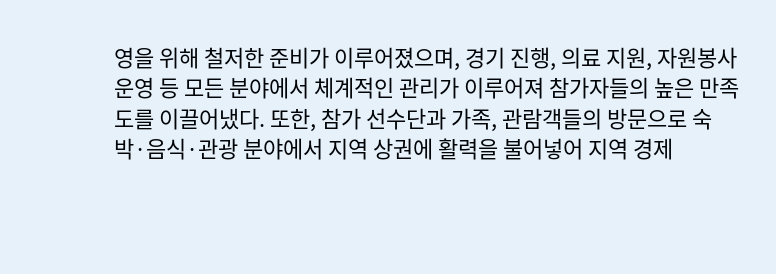영을 위해 철저한 준비가 이루어졌으며, 경기 진행, 의료 지원, 자원봉사 운영 등 모든 분야에서 체계적인 관리가 이루어져 참가자들의 높은 만족도를 이끌어냈다. 또한, 참가 선수단과 가족, 관람객들의 방문으로 숙박·음식·관광 분야에서 지역 상권에 활력을 불어넣어 지역 경제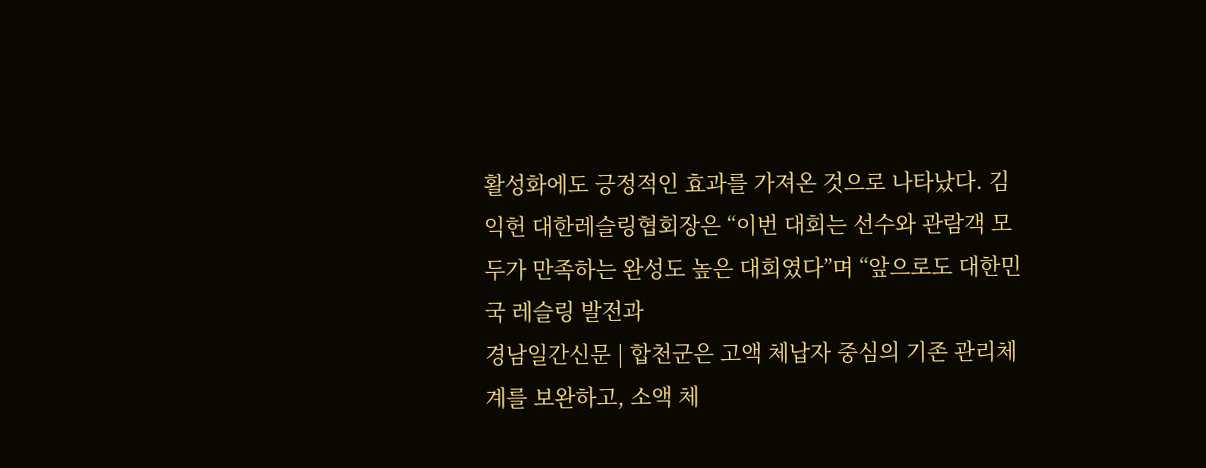활성화에도 긍정적인 효과를 가져온 것으로 나타났다. 김익헌 대한레슬링협회장은 “이번 대회는 선수와 관람객 모두가 만족하는 완성도 높은 대회였다”며 “앞으로도 대한민국 레슬링 발전과
경남일간신문 | 합천군은 고액 체납자 중심의 기존 관리체계를 보완하고, 소액 체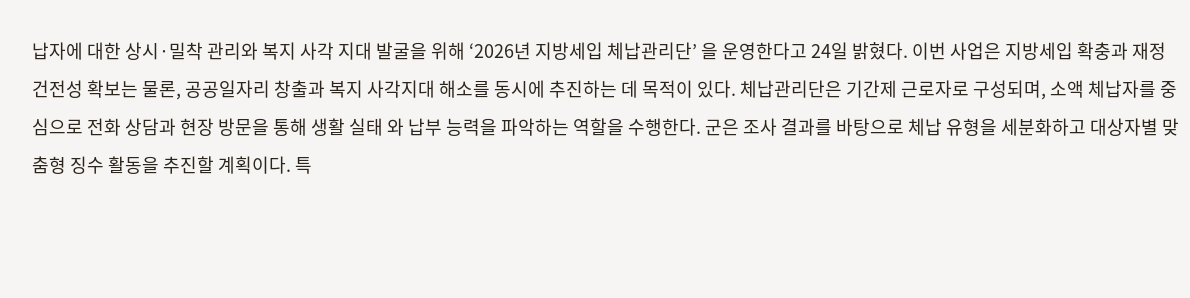납자에 대한 상시·밀착 관리와 복지 사각 지대 발굴을 위해 ‘2026년 지방세입 체납관리단’ 을 운영한다고 24일 밝혔다. 이번 사업은 지방세입 확충과 재정 건전성 확보는 물론, 공공일자리 창출과 복지 사각지대 해소를 동시에 추진하는 데 목적이 있다. 체납관리단은 기간제 근로자로 구성되며, 소액 체납자를 중심으로 전화 상담과 현장 방문을 통해 생활 실태 와 납부 능력을 파악하는 역할을 수행한다. 군은 조사 결과를 바탕으로 체납 유형을 세분화하고 대상자별 맞춤형 징수 활동을 추진할 계획이다. 특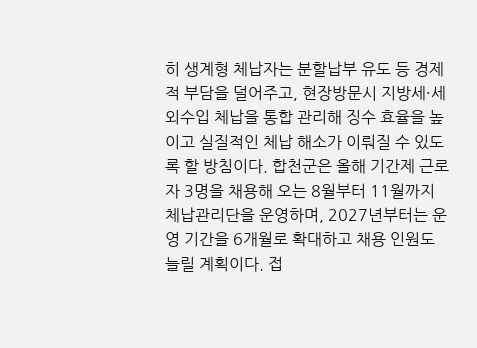히 생계형 체납자는 분할납부 유도 등 경제적 부담을 덜어주고, 현장방문시 지방세·세외수입 체납을 통합 관리해 징수 효율을 높이고 실질적인 체납 해소가 이뤄질 수 있도록 할 방침이다. 합천군은 올해 기간제 근로자 3명을 채용해 오는 8월부터 11월까지 체납관리단을 운영하며, 2027년부터는 운영 기간을 6개월로 확대하고 채용 인원도 늘릴 계획이다. 접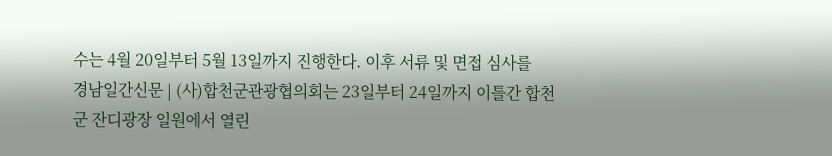수는 4월 20일부터 5월 13일까지 진행한다. 이후 서류 및 면접 심사를
경남일간신문 | (사)합천군관광협의회는 23일부터 24일까지 이틀간 합천군 잔디광장 일원에서 열린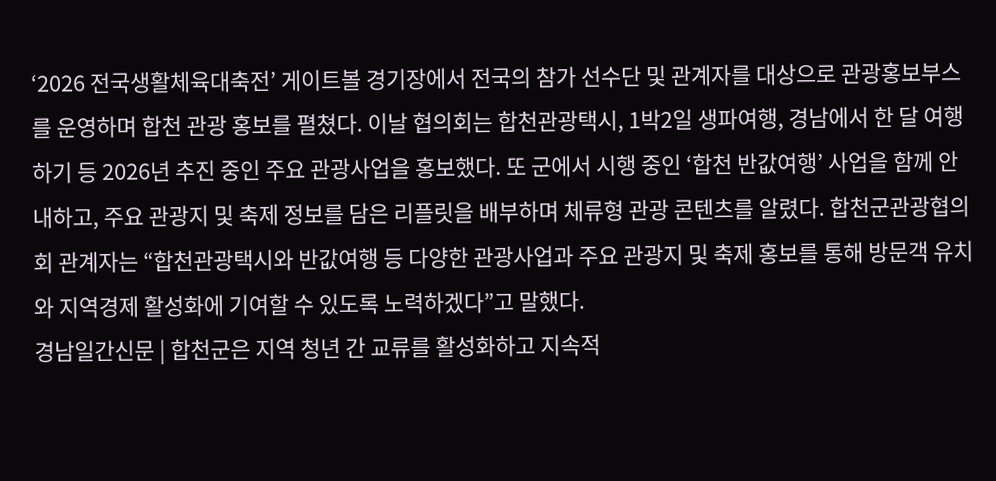‘2026 전국생활체육대축전’ 게이트볼 경기장에서 전국의 참가 선수단 및 관계자를 대상으로 관광홍보부스를 운영하며 합천 관광 홍보를 펼쳤다. 이날 협의회는 합천관광택시, 1박2일 생파여행, 경남에서 한 달 여행하기 등 2026년 추진 중인 주요 관광사업을 홍보했다. 또 군에서 시행 중인 ‘합천 반값여행’ 사업을 함께 안내하고, 주요 관광지 및 축제 정보를 담은 리플릿을 배부하며 체류형 관광 콘텐츠를 알렸다. 합천군관광협의회 관계자는 “합천관광택시와 반값여행 등 다양한 관광사업과 주요 관광지 및 축제 홍보를 통해 방문객 유치와 지역경제 활성화에 기여할 수 있도록 노력하겠다”고 말했다.
경남일간신문 | 합천군은 지역 청년 간 교류를 활성화하고 지속적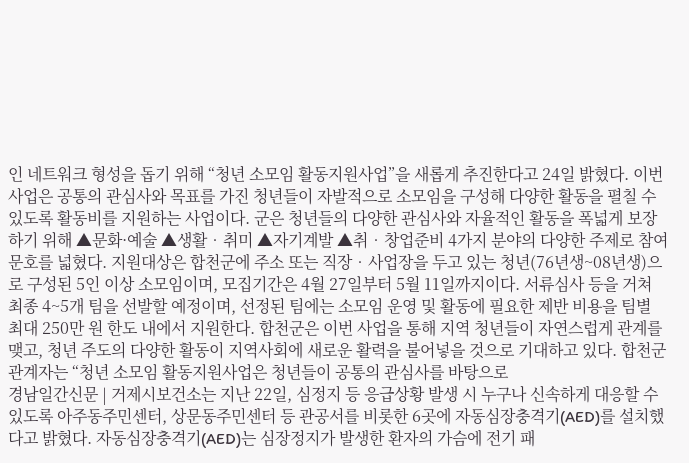인 네트워크 형성을 돕기 위해 “청년 소모임 활동지원사업”을 새롭게 추진한다고 24일 밝혔다. 이번 사업은 공통의 관심사와 목표를 가진 청년들이 자발적으로 소모임을 구성해 다양한 활동을 펼칠 수 있도록 활동비를 지원하는 사업이다. 군은 청년들의 다양한 관심사와 자율적인 활동을 폭넓게 보장하기 위해 ▲문화·예술 ▲생활‧취미 ▲자기계발 ▲취‧창업준비 4가지 분야의 다양한 주제로 참여 문호를 넓혔다. 지원대상은 합천군에 주소 또는 직장‧사업장을 두고 있는 청년(76년생~08년생)으로 구성된 5인 이상 소모임이며, 모집기간은 4월 27일부터 5월 11일까지이다. 서류심사 등을 거쳐 최종 4~5개 팀을 선발할 예정이며, 선정된 팀에는 소모임 운영 및 활동에 필요한 제반 비용을 팀별 최대 250만 원 한도 내에서 지원한다. 합천군은 이번 사업을 통해 지역 청년들이 자연스럽게 관계를 맺고, 청년 주도의 다양한 활동이 지역사회에 새로운 활력을 불어넣을 것으로 기대하고 있다. 합천군 관계자는 “청년 소모임 활동지원사업은 청년들이 공통의 관심사를 바탕으로
경남일간신문 | 거제시보건소는 지난 22일, 심정지 등 응급상황 발생 시 누구나 신속하게 대응할 수 있도록 아주동주민센터, 상문동주민센터 등 관공서를 비롯한 6곳에 자동심장충격기(AED)를 설치했다고 밝혔다. 자동심장충격기(AED)는 심장정지가 발생한 환자의 가슴에 전기 패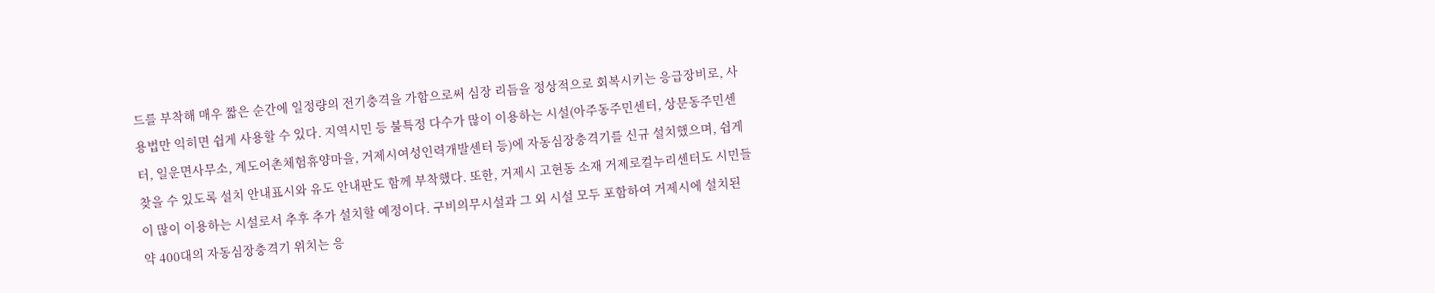드를 부착해 매우 짧은 순간에 일정량의 전기충격을 가함으로써 심장 리듬을 정상적으로 회복시키는 응급장비로, 사용법만 익히면 쉽게 사용할 수 있다. 지역시민 등 불특정 다수가 많이 이용하는 시설(아주동주민센터, 상문동주민센터, 일운면사무소, 계도어촌체험휴양마을, 거제시여성인력개발센터 등)에 자동심장충격기를 신규 설치했으며, 쉽게 찾을 수 있도록 설치 안내표시와 유도 안내판도 함께 부착했다. 또한, 거제시 고현동 소재 거제로컬누리센터도 시민들이 많이 이용하는 시설로서 추후 추가 설치할 예정이다. 구비의무시설과 그 외 시설 모두 포함하여 거제시에 설치된 약 400대의 자동심장충격기 위치는 응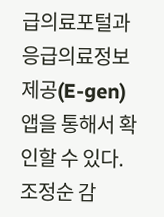급의료포털과 응급의료정보제공(E-gen)앱을 통해서 확인할 수 있다. 조정순 감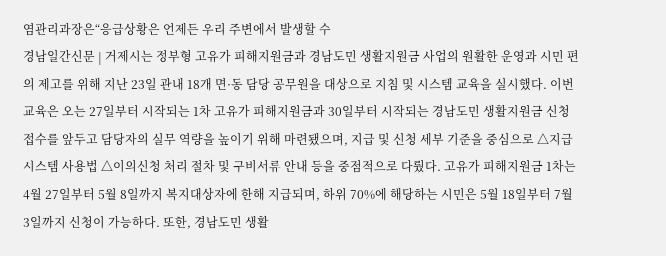염관리과장은“응급상황은 언제든 우리 주변에서 발생할 수
경남일간신문 | 거제시는 정부형 고유가 피해지원금과 경남도민 생활지원금 사업의 원활한 운영과 시민 편의 제고를 위해 지난 23일 관내 18개 면·동 담당 공무원을 대상으로 지침 및 시스템 교육을 실시했다. 이번 교육은 오는 27일부터 시작되는 1차 고유가 피해지원금과 30일부터 시작되는 경남도민 생활지원금 신청 접수를 앞두고 담당자의 실무 역량을 높이기 위해 마련됐으며, 지급 및 신청 세부 기준을 중심으로 △지급 시스템 사용법 △이의신청 처리 절차 및 구비서류 안내 등을 중점적으로 다뤘다. 고유가 피해지원금 1차는 4월 27일부터 5월 8일까지 복지대상자에 한해 지급되며, 하위 70%에 해당하는 시민은 5월 18일부터 7월 3일까지 신청이 가능하다. 또한, 경남도민 생활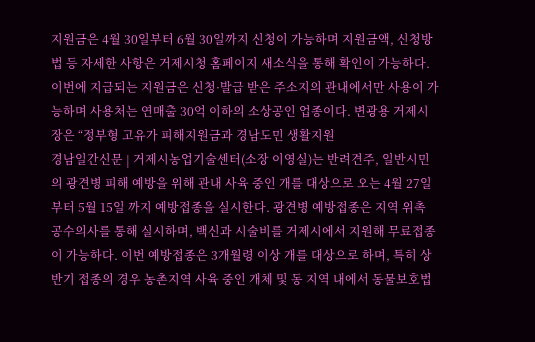지원금은 4월 30일부터 6월 30일까지 신청이 가능하며 지원금액, 신청방법 등 자세한 사항은 거제시청 홈페이지 새소식을 통해 확인이 가능하다. 이번에 지급되는 지원금은 신청·발급 받은 주소지의 관내에서만 사용이 가능하며 사용처는 연매출 30억 이하의 소상공인 업종이다. 변광용 거제시장은 “정부형 고유가 피해지원금과 경남도민 생활지원
경남일간신문 | 거제시농업기술센터(소장 이영실)는 반려견주, 일반시민의 광견병 피해 예방을 위해 관내 사육 중인 개를 대상으로 오는 4월 27일부터 5월 15일 까지 예방접종을 실시한다. 광견병 예방접종은 지역 위촉 공수의사를 통해 실시하며, 백신과 시술비를 거제시에서 지원해 무료접종이 가능하다. 이번 예방접종은 3개월령 이상 개를 대상으로 하며, 특히 상반기 접종의 경우 농촌지역 사육 중인 개체 및 동 지역 내에서 동물보호법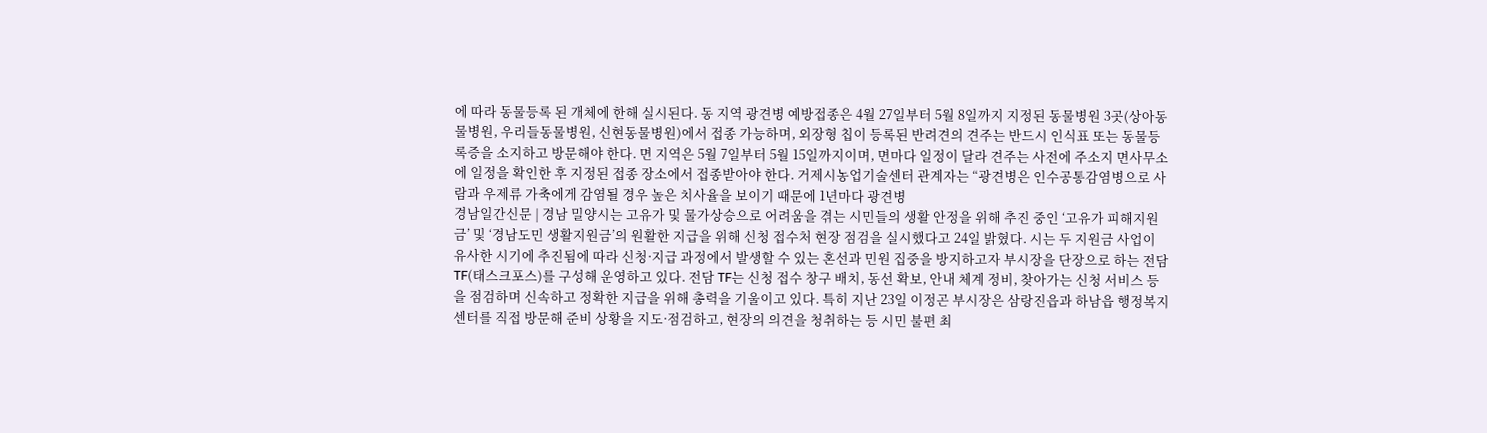에 따라 동물등록 된 개체에 한해 실시된다. 동 지역 광견병 예방접종은 4월 27일부터 5월 8일까지 지정된 동물병원 3곳(상아동물병원, 우리들동물병원, 신현동물병원)에서 접종 가능하며, 외장형 칩이 등록된 반려견의 견주는 반드시 인식표 또는 동물등록증을 소지하고 방문해야 한다. 면 지역은 5월 7일부터 5월 15일까지이며, 면마다 일정이 달라 견주는 사전에 주소지 면사무소에 일정을 확인한 후 지정된 접종 장소에서 접종받아야 한다. 거제시농업기술센터 관계자는 “광견병은 인수공통감염병으로 사람과 우제류 가축에게 감염될 경우 높은 치사율을 보이기 때문에 1년마다 광견병
경남일간신문 | 경남 밀양시는 고유가 및 물가상승으로 어려움을 겪는 시민들의 생활 안정을 위해 추진 중인 ‘고유가 피해지원금’ 및 ‘경남도민 생활지원금’의 원활한 지급을 위해 신청 접수처 현장 점검을 실시했다고 24일 밝혔다. 시는 두 지원금 사업이 유사한 시기에 추진됨에 따라 신청·지급 과정에서 발생할 수 있는 혼선과 민원 집중을 방지하고자 부시장을 단장으로 하는 전담 TF(태스크포스)를 구성해 운영하고 있다. 전담 TF는 신청 접수 창구 배치, 동선 확보, 안내 체계 정비, 찾아가는 신청 서비스 등을 점검하며 신속하고 정확한 지급을 위해 총력을 기울이고 있다. 특히 지난 23일 이정곤 부시장은 삼랑진읍과 하남읍 행정복지센터를 직접 방문해 준비 상황을 지도·점검하고, 현장의 의견을 청취하는 등 시민 불편 최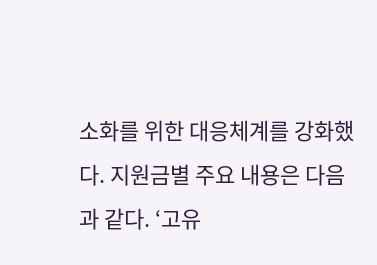소화를 위한 대응체계를 강화했다. 지원금별 주요 내용은 다음과 같다. ‘고유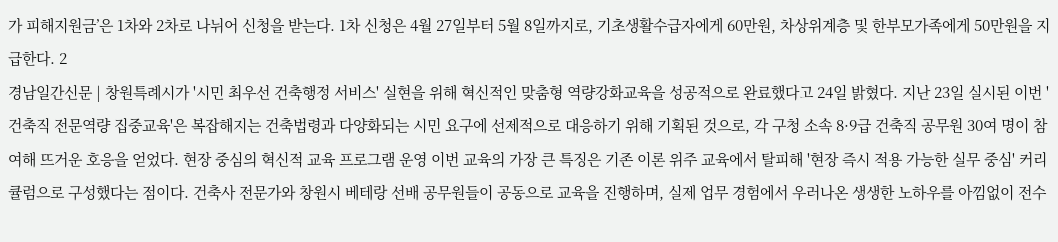가 피해지원금’은 1차와 2차로 나뉘어 신청을 받는다. 1차 신청은 4월 27일부터 5월 8일까지로, 기초생활수급자에게 60만원, 차상위계층 및 한부모가족에게 50만원을 지급한다. 2
경남일간신문 | 창원특례시가 '시민 최우선 건축행정 서비스' 실현을 위해 혁신적인 맞춤형 역량강화교육을 성공적으로 완료했다고 24일 밝혔다. 지난 23일 실시된 이번 '건축직 전문역량 집중교육'은 복잡해지는 건축법령과 다양화되는 시민 요구에 선제적으로 대응하기 위해 기획된 것으로, 각 구청 소속 8·9급 건축직 공무원 30여 명이 참여해 뜨거운 호응을 얻었다. 현장 중심의 혁신적 교육 프로그램 운영 이번 교육의 가장 큰 특징은 기존 이론 위주 교육에서 탈피해 '현장 즉시 적용 가능한 실무 중심' 커리큘럼으로 구성했다는 점이다. 건축사 전문가와 창원시 베테랑 선배 공무원들이 공동으로 교육을 진행하며, 실제 업무 경험에서 우러나온 생생한 노하우를 아낌없이 전수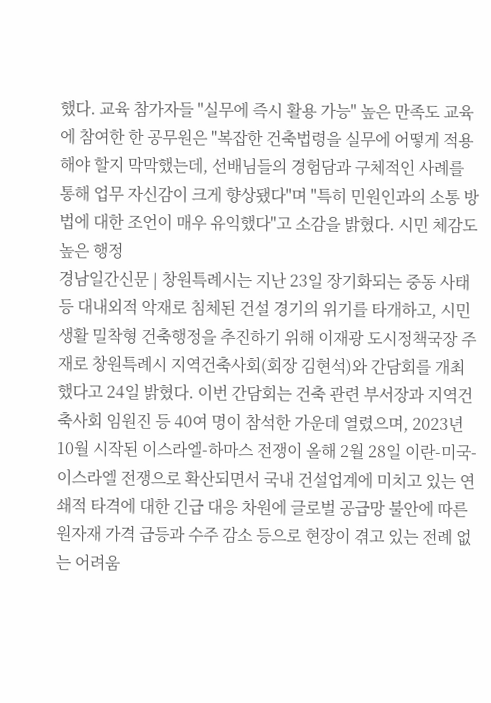했다. 교육 참가자들 "실무에 즉시 활용 가능" 높은 만족도 교육에 참여한 한 공무원은 "복잡한 건축법령을 실무에 어떻게 적용해야 할지 막막했는데, 선배님들의 경험담과 구체적인 사례를 통해 업무 자신감이 크게 향상됐다"며 "특히 민원인과의 소통 방법에 대한 조언이 매우 유익했다"고 소감을 밝혔다. 시민 체감도 높은 행정
경남일간신문 | 창원특례시는 지난 23일 장기화되는 중동 사태 등 대내외적 악재로 침체된 건설 경기의 위기를 타개하고, 시민 생활 밀착형 건축행정을 추진하기 위해 이재광 도시정책국장 주재로 창원특례시 지역건축사회(회장 김현석)와 간담회를 개최했다고 24일 밝혔다. 이번 간담회는 건축 관련 부서장과 지역건축사회 임원진 등 40여 명이 참석한 가운데 열렸으며, 2023년 10월 시작된 이스라엘-하마스 전쟁이 올해 2월 28일 이란-미국-이스라엘 전쟁으로 확산되면서 국내 건설업계에 미치고 있는 연쇄적 타격에 대한 긴급 대응 차원에 글로벌 공급망 불안에 따른 원자재 가격 급등과 수주 감소 등으로 현장이 겪고 있는 전례 없는 어려움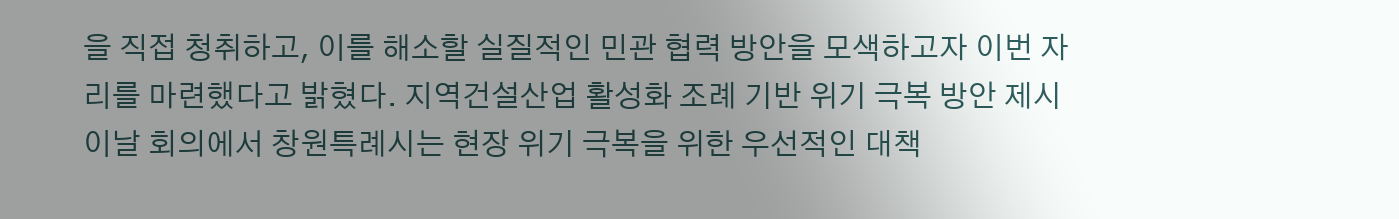을 직접 청취하고, 이를 해소할 실질적인 민관 협력 방안을 모색하고자 이번 자리를 마련했다고 밝혔다. 지역건설산업 활성화 조례 기반 위기 극복 방안 제시 이날 회의에서 창원특례시는 현장 위기 극복을 위한 우선적인 대책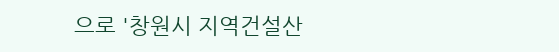으로 '창원시 지역건설산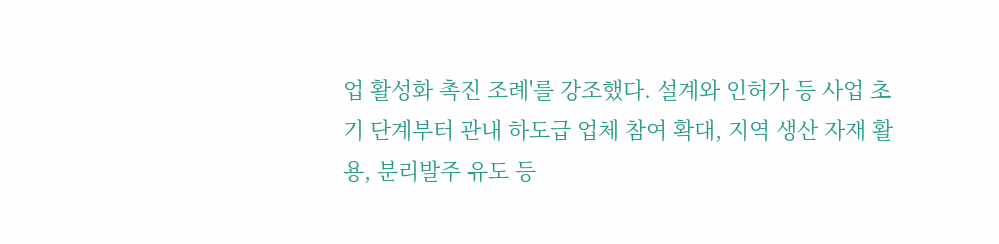업 활성화 촉진 조례'를 강조했다. 설계와 인허가 등 사업 초기 단계부터 관내 하도급 업체 참여 확대, 지역 생산 자재 활용, 분리발주 유도 등